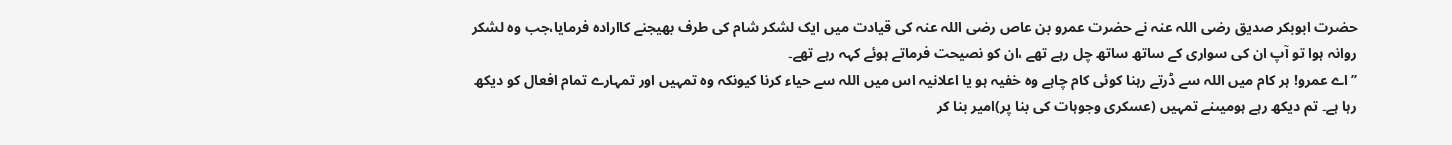حضرت ابوبکر صدیق رضی اللہ عنہ نے حضرت عمرو بن عاص رضی اللہ عنہ کی قیادت میں ایک لشکر شام کی طرف بھیجنے کاارادہ فرمایا،جب وہ لشکر روانہ ہوا تو آپ ان کی سواری کے ساتھ ساتھ چل رہے تھے ،ان کو نصیحت فرماتے ہوئے کہہ رہے تھے۔
’’اے عمرو! ہر کام میں اللہ سے ڈرتے رہنا کوئی کام چاہے وہ خفیہ ہو یا اعلانیہ اس میں اللہ سے حیاء کرنا کیونکہ وہ تمہیں اور تمہارے تمام افعال کو دیکھ رہا ہے۔ تم دیکھ رہے ہومیںنے تمہیں (عسکری وجوہات کی بنا پر)امیر بنا کر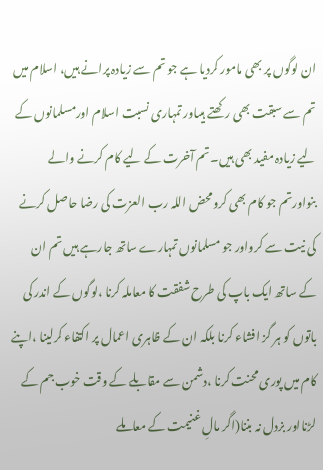ان لوگوں پر بھی مامور کردیا ہے جو تم سے زیادہ پرانے ہیں، اسلام میں تم سے سبقت بھی رکھتے ہیںاور تمہاری نسبت اسلام اورمسلمانوں کے لیے زیادہ مفید بھی ہیں۔تم آخرت کے لیے کام کرنے والے بنواورتم جو کام بھی کرومحض اللہ رب العزت کی رضا حاصل کرنے کی نیت سے کرواور جو مسلمانوں تمہارے ساتھ جارہے ہیں تم ان کے ساتھ ایک باپ کی طرح شفقت کا معاملہ کرنا ،لوگوں کے اندر کی باتوں کو ہر گز افشاء کرنا بلکہ ان کے ظاہری اعمال پر اکتفاء کرلینا ،اپنے کام میں پوری محنت کرنا ،دشمن سے مقابلے کے وقت خوب جم کے لڑنااور بزدل نہ بننا(اگر مالِ غنیمت کے معاملے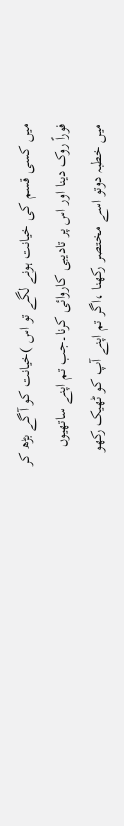میں کسی قسم کی خیانت ہونے لگے تو اس )خیانت کو آگے بڑھ کر فوراً روک دینا اور اس پر تادیبی کاروائی کرنا۔جب تم اپنے ساتھیوں میں خطبہ دوتو اسے مختصر رکھنا ،اگر تم اپنے آپ کو ٹھیک رکھو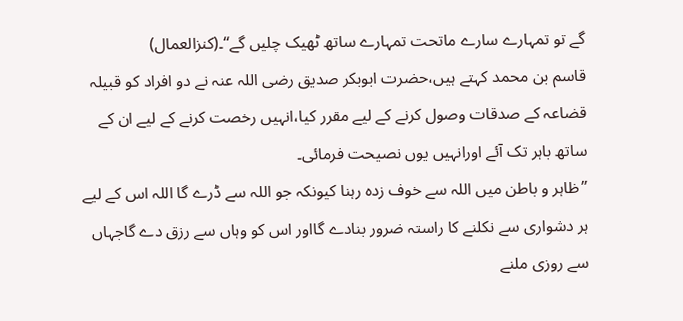گے تو تمہارے سارے ماتحت تمہارے ساتھ ٹھیک چلیں گے‘‘۔(کنزالعمال)
قاسم بن محمد کہتے ہیں،حضرت ابوبکر صدیق رضی اللہ عنہ نے دو افراد کو قبیلہ قضاعہ کے صدقات وصول کرنے کے لیے مقرر کیا،انہیں رخصت کرنے کے لیے ان کے ساتھ باہر تک آئے اورانہیں یوں نصیحت فرمائی۔
’’ظاہر و باطن میں اللہ سے خوف زدہ رہنا کیونکہ جو اللہ سے ڈرے گا اللہ اس کے لیے ہر دشواری سے نکلنے کا راستہ ضرور بنادے گااور اس کو وہاں سے رزق دے گاجہاں سے روزی ملنے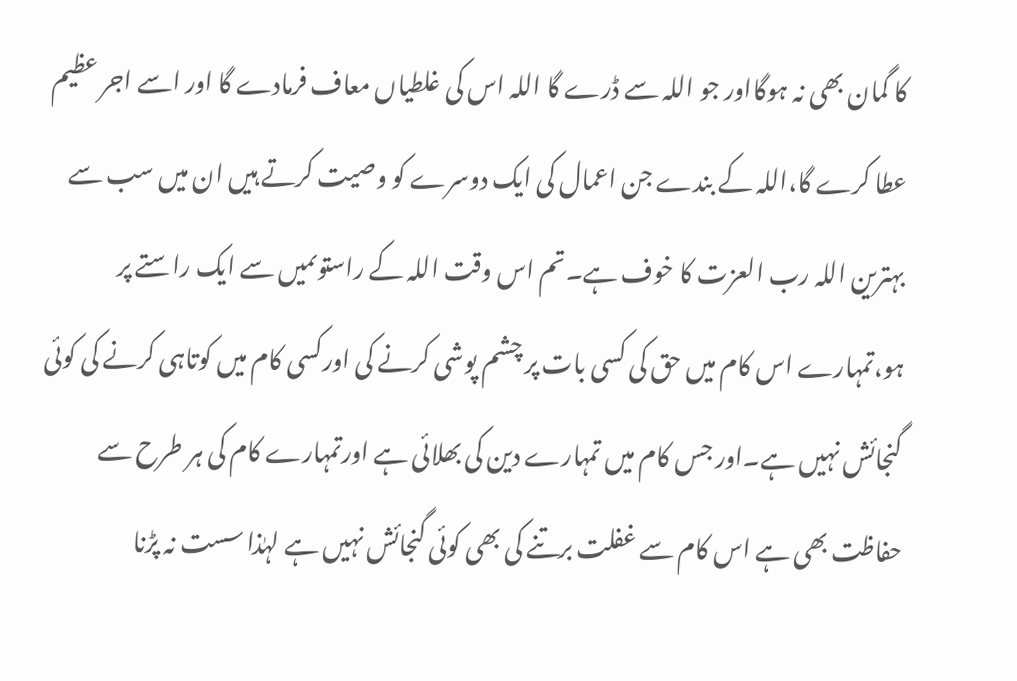کا گمان بھی نہ ہوگااور جو اللہ سے ڈرے گا اللہ اس کی غلطیاں معاف فرمادے گا اور اسے اجر عظیم عطا کرے گا،اللہ کے بندے جن اعمال کی ایک دوسرے کو وصیت کرتے ہیں ان میں سب سے بہترین اللہ رب العزت کا خوف ہے۔تم اس وقت اللہ کے راستوںمیں سے ایک راستے پر ہو،تمہارے اس کام میں حق کی کسی بات پر چشم پوشی کرنے کی اورکسی کام میں کوتاہی کرنے کی کوئی گنجائش نہیں ہے۔اور جس کام میں تمہارے دین کی بھلائی ہے اورتمہارے کام کی ہر طرح سے حفاظت بھی ہے اس کام سے غفلت برتنے کی بھی کوئی گنجائش نہیں ہے لہٰذا سست نہ پڑنا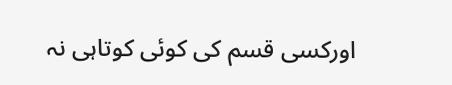اورکسی قسم کی کوئی کوتاہی نہ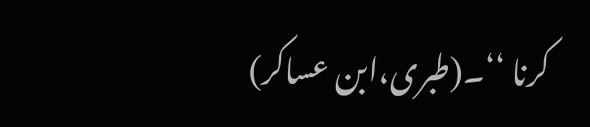کرنا ‘‘۔(طبری،ابن عساکر)